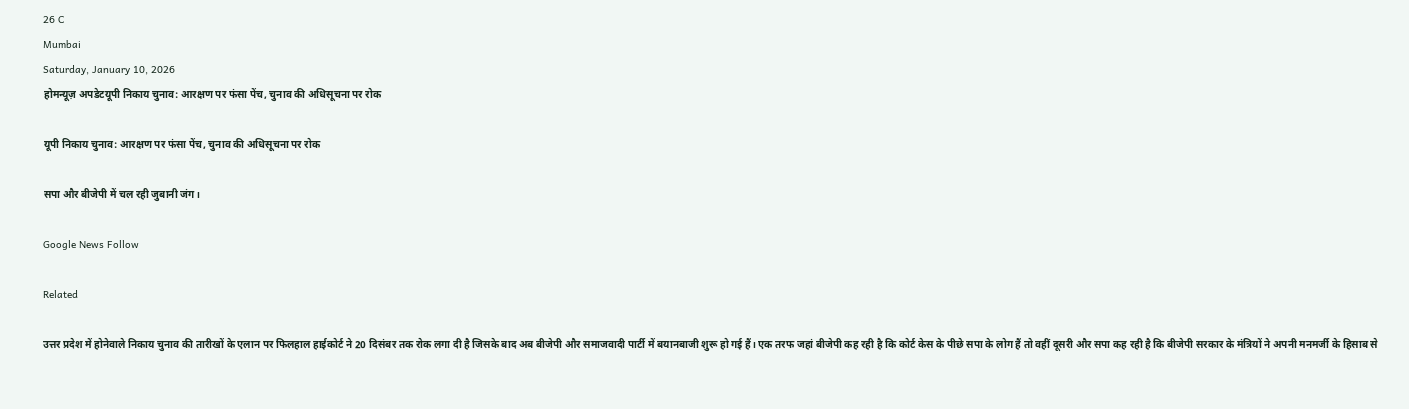26 C
Mumbai
Saturday, January 10, 2026
होमन्यूज़ अपडेटयूपी निकाय चुनाव: आरक्षण पर फंसा पेंच, चुनाव की अधिसूचना पर रोक

यूपी निकाय चुनाव: आरक्षण पर फंसा पेंच, चुनाव की अधिसूचना पर रोक

सपा और बीजेपी में चल रही जुबानी जंग।

Google News Follow

Related

उत्तर प्रदेश में होनेवाले निकाय चुनाव की तारीखों के एलान पर फिलहाल हाईकोर्ट ने 20 दिसंबर तक रोक लगा दी है जिसके बाद अब बीजेपी और समाजवादी पार्टी में बयानबाजी शुरू हो गई हैं। एक तरफ जहां बीजेपी कह रही है कि कोर्ट केस के पीछे सपा के लोग हैं तो वहीं दूसरी और सपा कह रही है कि बीजेपी सरकार के मंत्रियों ने अपनी मनमर्जी के हिसाब से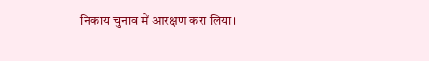निकाय चुनाव में आरक्षण करा लिया।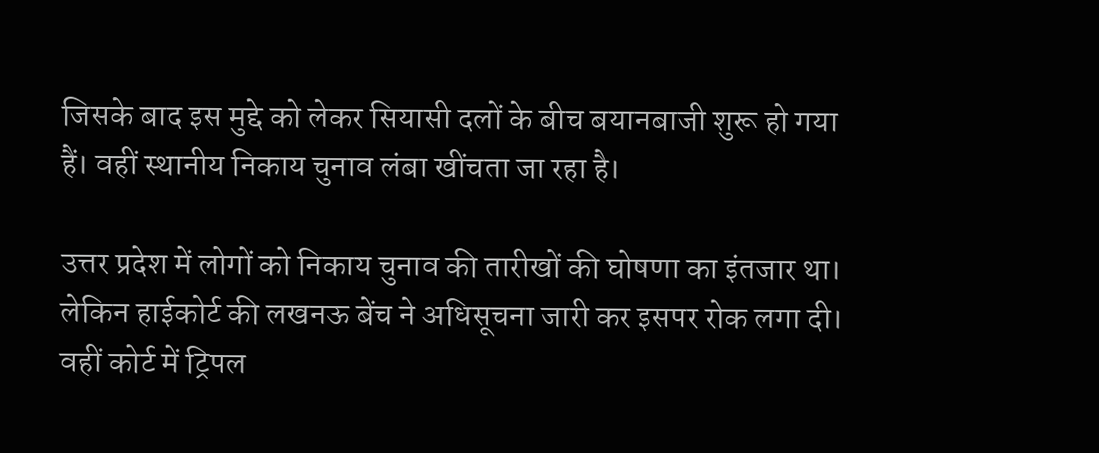जिसके बाद इस मुद्दे को लेकर सियासी दलों के बीच बयानबाजी शुरू हो गया हैं। वहीं स्थानीय निकाय चुनाव लंबा खींचता जा रहा है।

उत्तर प्रदेश में लोगों को निकाय चुनाव की तारीखों की घोषणा का इंतजार था। लेकिन हाईकोर्ट की लखनऊ बेंच ने अधिसूचना जारी कर इसपर रोक लगा दी। वहीं कोर्ट में ट्रिपल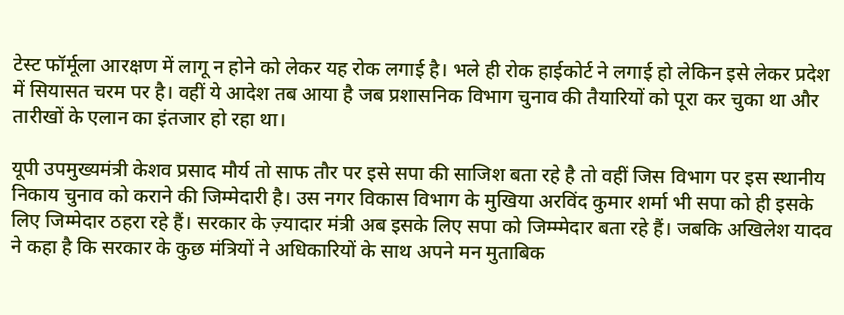टेस्ट फॉर्मूला आरक्षण में लागू न होने को लेकर यह रोक लगाई है। भले ही रोक हाईकोर्ट ने लगाई हो लेकिन इसे लेकर प्रदेश में सियासत चरम पर है। वहीं ये आदेश तब आया है जब प्रशासनिक विभाग चुनाव की तैयारियों को पूरा कर चुका था और तारीखों के एलान का इंतजार हो रहा था।

यूपी उपमुख्यमंत्री केशव प्रसाद मौर्य तो साफ तौर पर इसे सपा की साजिश बता रहे है तो वहीं जिस विभाग पर इस स्थानीय निकाय चुनाव को कराने की जिम्मेदारी है। उस नगर विकास विभाग के मुखिया अरविंद कुमार शर्मा भी सपा को ही इसके लिए जिम्मेदार ठहरा रहे हैं। सरकार के ज़्यादार मंत्री अब इसके लिए सपा को जिम्म्मेदार बता रहे हैं। जबकि अखिलेश यादव ने कहा है कि सरकार के कुछ मंत्रियों ने अधिकारियों के साथ अपने मन मुताबिक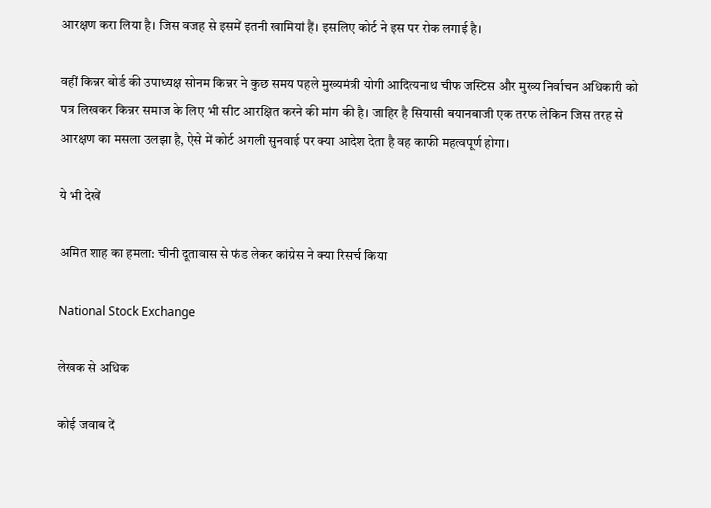आरक्षण करा लिया है। जिस वजह से इसमें इतनी खामियां हैं। इसलिए कोर्ट ने इस पर रोक लगाई है।

वहीं किन्नर बोर्ड की उपाध्यक्ष सोनम किन्नर ने कुछ समय पहले मुख्यमंत्री योगी आदित्यनाथ चीफ जस्टिस और मुख्य निर्वाचन अधिकारी को पत्र लिखकर किन्नर समाज के लिए भी सीट आरक्षित करने की मांग की है। जाहिर है सियासी बयानबाजी एक तरफ लेकिन जिस तरह से आरक्षण का मसला उलझा है, ऐसे में कोर्ट अगली सुनवाई पर क्या आदेश देता है वह काफी महत्वपूर्ण होगा।

ये भी देखें

अमित शाह का हमला: चीनी दूतावास से फंड लेकर कांग्रेस ने क्या रिसर्च किया

National Stock Exchange

लेखक से अधिक

कोई जवाब दें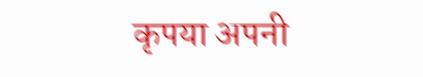कृपया अपनी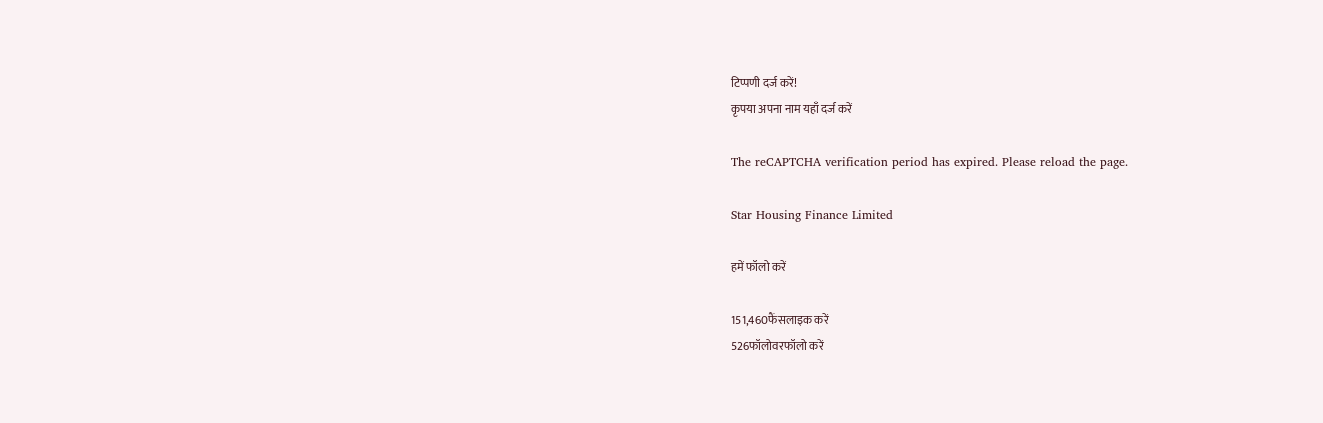टिप्पणी दर्ज करें!
कृपया अपना नाम यहाँ दर्ज करें

The reCAPTCHA verification period has expired. Please reload the page.

Star Housing Finance Limited

हमें फॉलो करें

151,460फैंसलाइक करें
526फॉलोवरफॉलो करें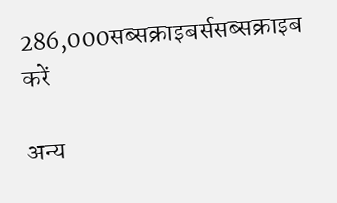286,000सब्सक्राइबर्ससब्सक्राइब करें

अन्य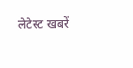लेटेस्ट खबरें